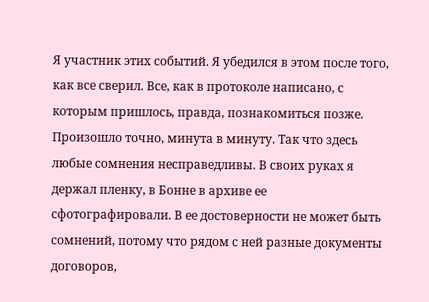Я участник этих событий. Я убедился в этом после того, как все сверил. Все, как в протоколе написано, с которым пришлось, правда, познакомиться позже. Произошло точно, минута в минуту. Так что здесь любые сомнения несправедливы. В своих руках я держал пленку, в Бонне в архиве ее сфотографировали. В ее достоверности не может быть сомнений, потому что рядом с ней разные документы договоров,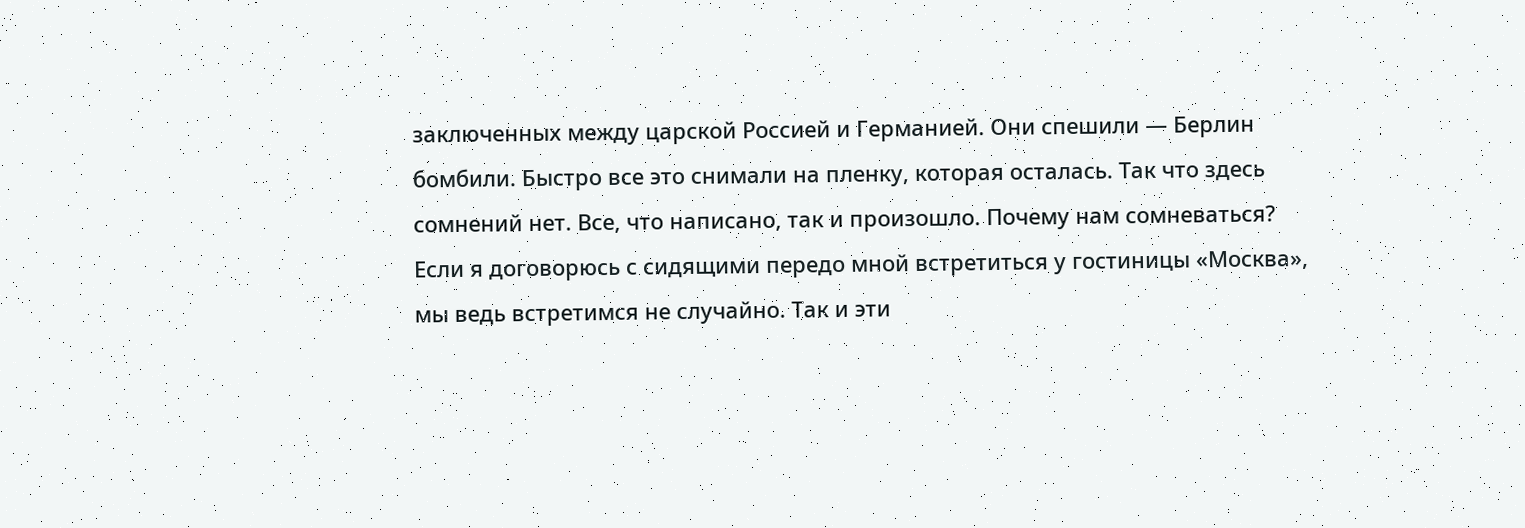заключенных между царской Россией и Германией. Они спешили — Берлин бомбили. Быстро все это снимали на пленку, которая осталась. Так что здесь сомнений нет. Все, что написано, так и произошло. Почему нам сомневаться? Если я договорюсь с сидящими передо мной встретиться у гостиницы «Москва», мы ведь встретимся не случайно. Так и эти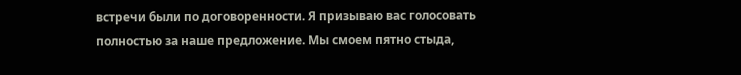встречи были по договоренности. Я призываю вас голосовать полностью за наше предложение. Мы смоем пятно стыда,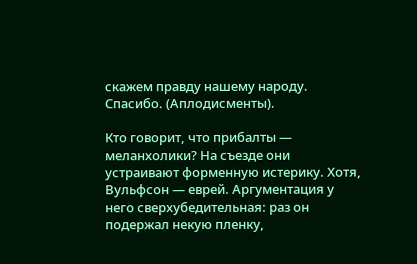скажем правду нашему народу. Спасибо. (Аплодисменты).

Кто говорит, что прибалты — меланхолики? На съезде они устраивают форменную истерику. Хотя, Вульфсон — еврей. Аргументация у него сверхубедительная: раз он подержал некую пленку,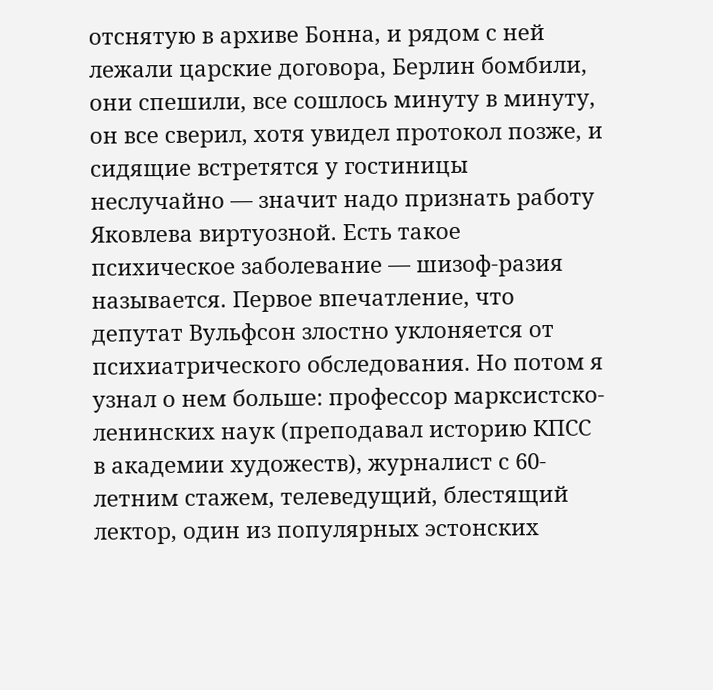отснятую в архиве Бонна, и рядом с ней лежали царские договора, Берлин бомбили, они спешили, все сошлось минуту в минуту, он все сверил, хотя увидел протокол позже, и сидящие встретятся у гостиницы неслучайно — значит надо признать работу Яковлева виртуозной. Есть такое психическое заболевание — шизоф-разия называется. Первое впечатление, что депутат Вульфсон злостно уклоняется от психиатрического обследования. Но потом я узнал о нем больше: профессор марксистско-ленинских наук (преподавал историю КПСС в академии художеств), журналист с 60-летним стажем, телеведущий, блестящий лектор, один из популярных эстонских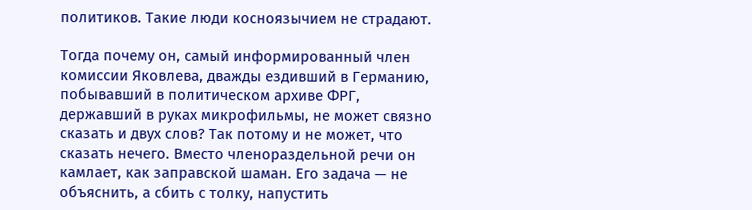политиков. Такие люди косноязычием не страдают.

Тогда почему он, самый информированный член комиссии Яковлева, дважды ездивший в Германию, побывавший в политическом архиве ФРГ, державший в руках микрофильмы, не может связно сказать и двух слов? Так потому и не может, что сказать нечего. Вместо членораздельной речи он камлает, как заправской шаман. Его задача — не объяснить, а сбить с толку, напустить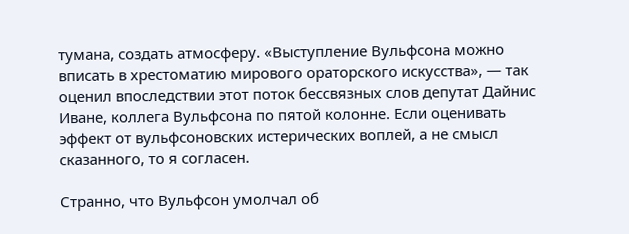тумана, создать атмосферу. «Выступление Вульфсона можно вписать в хрестоматию мирового ораторского искусства», — так оценил впоследствии этот поток бессвязных слов депутат Дайнис Иване, коллега Вульфсона по пятой колонне. Если оценивать эффект от вульфсоновских истерических воплей, а не смысл сказанного, то я согласен.

Странно, что Вульфсон умолчал об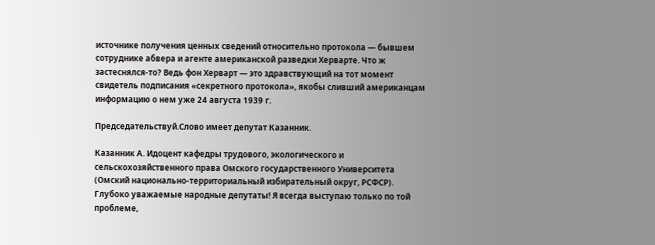источнике получения ценных сведений относительно протокола — бывшем сотруднике абвера и агенте американской разведки Херварте. Что ж застеснялся-то? Ведь фон Херварт — это здравствующий на тот момент свидетель подписания «секретного протокола», якобы сливший американцам информацию о нем уже 24 августа 1939 г.

Председательствуй.Слово имеет депутат Казанник.

Казанник А. Идоцент кафедры трудового, экологического и сельскохозяйственного права Омского государственного Университета (Омский национально-территориальный избирательный округ, РСФСР). Глубоко уважаемые народные депутаты! Я всегда выступаю только по той проблеме,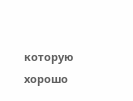которую хорошо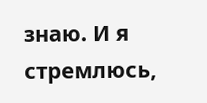знаю. И я стремлюсь,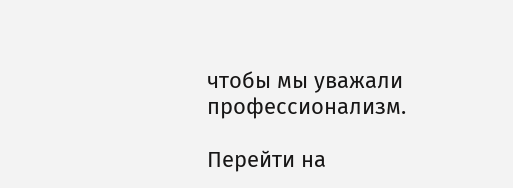чтобы мы уважали профессионализм.

Перейти на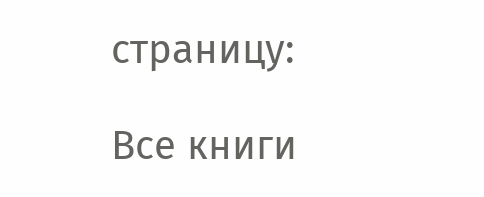страницу:

Все книги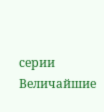серии Величайшие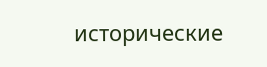исторические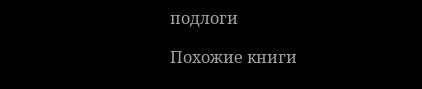подлоги

Похожие книги